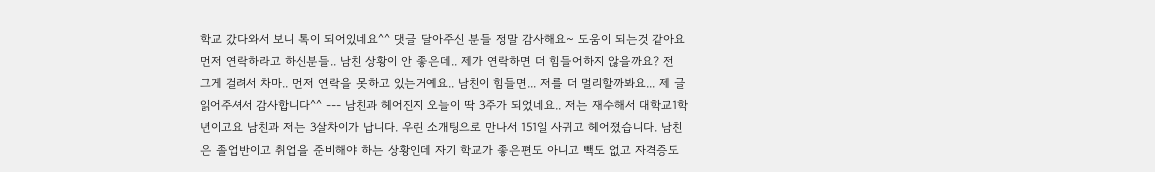학교 갔다와서 보니 톡이 되어있네요^^ 댓글 달아주신 분들 정말 감사해요~ 도움이 되는것 같아요 먼저 연락하라고 하신분들.. 남친 상황이 안 좋은데.. 제가 연락하면 더 힘들어하지 않을까요? 전 그게 걸려서 차마.. 먼저 연락을 못하고 있는거예요.. 남친이 힘들면... 저를 더 멀리할까봐요... 제 글 읽어주셔서 감사합니다^^ --- 남친과 헤어진지 오늘이 딱 3주가 되었네요.. 저는 재수해서 대학교1학년이고요 남친과 저는 3살차이가 납니다. 우린 소개팅으로 만나서 151일 사귀고 헤어졌습니다. 남친은 졸업반이고 취업을 준비해야 하는 상황인데 자기 학교가 좋은편도 아니고 빽도 없고 자격증도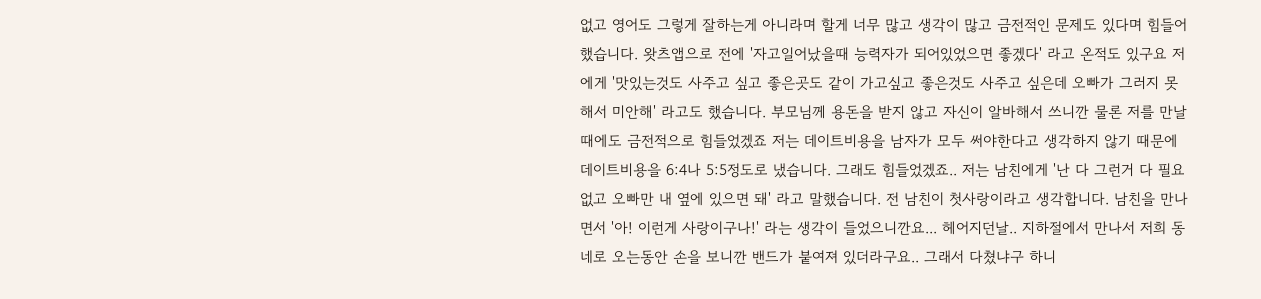없고 영어도 그렇게 잘하는게 아니라며 할게 너무 많고 생각이 많고 금전적인 문제도 있다며 힘들어했습니다. 왓츠앱으로 전에 '자고일어났을때 능력자가 되어있었으면 좋겠다' 라고 온적도 있구요 저에게 '맛있는것도 사주고 싶고 좋은곳도 같이 가고싶고 좋은것도 사주고 싶은데 오빠가 그러지 못해서 미안해' 라고도 했습니다. 부모님께 용돈을 받지 않고 자신이 알바해서 쓰니깐 물론 저를 만날때에도 금전적으로 힘들었겠죠 저는 데이트비용을 남자가 모두 써야한다고 생각하지 않기 때문에 데이트비용을 6:4나 5:5정도로 냈습니다. 그래도 힘들었겠죠.. 저는 남친에게 '난 다 그런거 다 필요없고 오빠만 내 옆에 있으면 돼' 라고 말했습니다. 전 남친이 첫사랑이라고 생각합니다. 남친을 만나면서 '아! 이런게 사랑이구나!' 라는 생각이 들었으니깐요... 헤어지던날.. 지하절에서 만나서 저희 동네로 오는동안 손을 보니깐 밴드가 붙여져 있더라구요.. 그래서 다쳤냐구 하니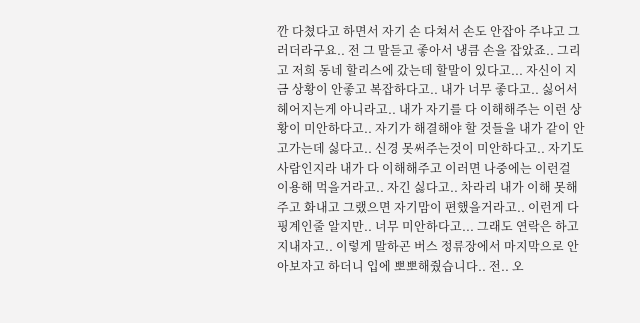깐 다쳤다고 하면서 자기 손 다쳐서 손도 안잡아 주냐고 그러더라구요.. 전 그 말듣고 좋아서 냉큼 손을 잡았죠.. 그리고 저희 동네 할리스에 갔는데 할말이 있다고... 자신이 지금 상황이 안좋고 복잡하다고.. 내가 너무 좋다고.. 싫어서 헤어지는게 아니라고.. 내가 자기를 다 이해해주는 이런 상황이 미안하다고.. 자기가 해결해야 할 것들을 내가 같이 안고가는데 싫다고.. 신경 못써주는것이 미안하다고.. 자기도 사람인지라 내가 다 이해해주고 이러면 나중에는 이런걸 이용해 먹을거라고.. 자긴 싫다고.. 차라리 내가 이해 못해주고 화내고 그랬으면 자기맘이 편했을거라고.. 이런게 다 핑계인줄 알지만.. 너무 미안하다고... 그래도 연락은 하고 지내자고.. 이렇게 말하곤 버스 정류장에서 마지막으로 안아보자고 하더니 입에 뽀뽀해줬습니다.. 전.. 오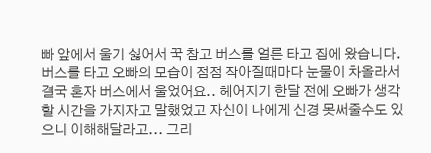빠 앞에서 울기 싫어서 꾹 참고 버스를 얼른 타고 집에 왔습니다. 버스를 타고 오빠의 모습이 점점 작아질때마다 눈물이 차올라서 결국 혼자 버스에서 울었어요.. 헤어지기 한달 전에 오빠가 생각할 시간을 가지자고 말했었고 자신이 나에게 신경 못써줄수도 있으니 이해해달라고... 그리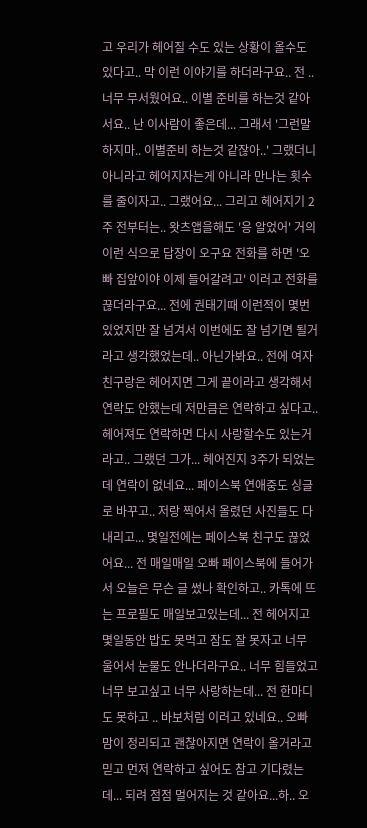고 우리가 헤어질 수도 있는 상황이 올수도 있다고.. 막 이런 이야기를 하더라구요.. 전 .. 너무 무서웠어요.. 이별 준비를 하는것 같아서요.. 난 이사람이 좋은데... 그래서 '그런말 하지마.. 이별준비 하는것 같잖아..' 그랬더니 아니라고 헤어지자는게 아니라 만나는 횟수를 줄이자고.. 그랬어요... 그리고 헤어지기 2주 전부터는.. 왓츠앱을해도 '응 알었어' 거의 이런 식으로 답장이 오구요 전화를 하면 '오빠 집앞이야 이제 들어갈려고' 이러고 전화를 끊더라구요... 전에 권태기때 이런적이 몇번 있었지만 잘 넘겨서 이번에도 잘 넘기면 될거라고 생각했었는데.. 아닌가봐요.. 전에 여자친구랑은 헤어지면 그게 끝이라고 생각해서 연락도 안했는데 저만큼은 연락하고 싶다고.. 헤어져도 연락하면 다시 사랑할수도 있는거라고.. 그랬던 그가... 헤어진지 3주가 되었는데 연락이 없네요... 페이스북 연애중도 싱글로 바꾸고.. 저랑 찍어서 올렸던 사진들도 다 내리고... 몇일전에는 페이스북 친구도 끊었어요... 전 매일매일 오빠 페이스북에 들어가서 오늘은 무슨 글 썼나 확인하고.. 카톡에 뜨는 프로필도 매일보고있는데... 전 헤어지고 몇일동안 밥도 못먹고 잠도 잘 못자고 너무 울어서 눈물도 안나더라구요.. 너무 힘들었고 너무 보고싶고 너무 사랑하는데... 전 한마디도 못하고 .. 바보처럼 이러고 있네요.. 오빠 맘이 정리되고 괜찮아지면 연락이 올거라고 믿고 먼저 연락하고 싶어도 참고 기다렸는데... 되려 점점 멀어지는 것 같아요...하.. 오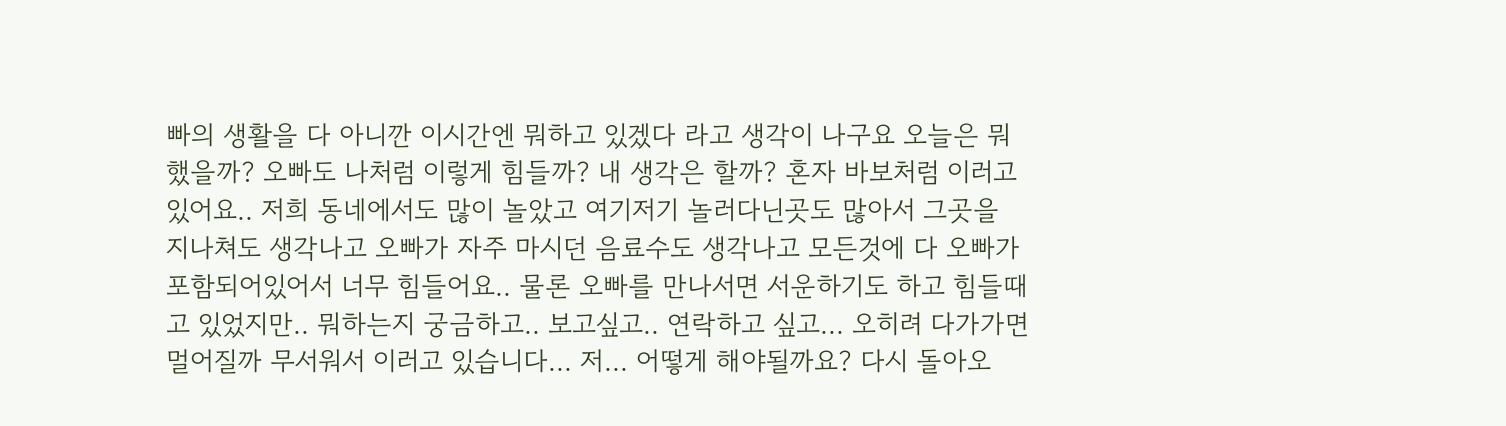빠의 생활을 다 아니깐 이시간엔 뭐하고 있겠다 라고 생각이 나구요 오늘은 뭐했을까? 오빠도 나처럼 이렇게 힘들까? 내 생각은 할까? 혼자 바보처럼 이러고 있어요.. 저희 동네에서도 많이 놀았고 여기저기 놀러다닌곳도 많아서 그곳을 지나쳐도 생각나고 오빠가 자주 마시던 음료수도 생각나고 모든것에 다 오빠가 포함되어있어서 너무 힘들어요.. 물론 오빠를 만나서면 서운하기도 하고 힘들때고 있었지만.. 뭐하는지 궁금하고.. 보고싶고.. 연락하고 싶고... 오히려 다가가면 멀어질까 무서워서 이러고 있습니다... 저... 어떻게 해야될까요? 다시 돌아오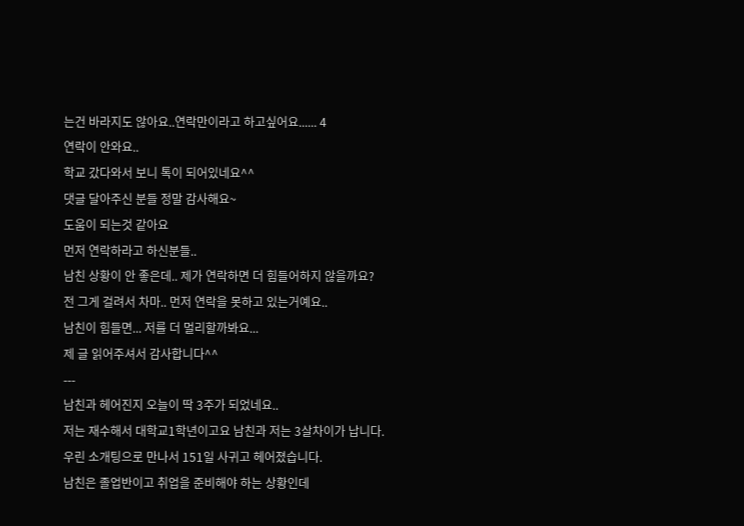는건 바라지도 않아요..연락만이라고 하고싶어요...... 4
연락이 안와요..
학교 갔다와서 보니 톡이 되어있네요^^
댓글 달아주신 분들 정말 감사해요~
도움이 되는것 같아요
먼저 연락하라고 하신분들..
남친 상황이 안 좋은데.. 제가 연락하면 더 힘들어하지 않을까요?
전 그게 걸려서 차마.. 먼저 연락을 못하고 있는거예요..
남친이 힘들면... 저를 더 멀리할까봐요...
제 글 읽어주셔서 감사합니다^^
---
남친과 헤어진지 오늘이 딱 3주가 되었네요..
저는 재수해서 대학교1학년이고요 남친과 저는 3살차이가 납니다.
우린 소개팅으로 만나서 151일 사귀고 헤어졌습니다.
남친은 졸업반이고 취업을 준비해야 하는 상황인데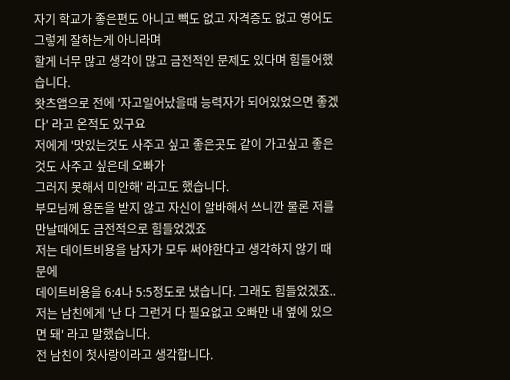자기 학교가 좋은편도 아니고 빽도 없고 자격증도 없고 영어도 그렇게 잘하는게 아니라며
할게 너무 많고 생각이 많고 금전적인 문제도 있다며 힘들어했습니다.
왓츠앱으로 전에 '자고일어났을때 능력자가 되어있었으면 좋겠다' 라고 온적도 있구요
저에게 '맛있는것도 사주고 싶고 좋은곳도 같이 가고싶고 좋은것도 사주고 싶은데 오빠가
그러지 못해서 미안해' 라고도 했습니다.
부모님께 용돈을 받지 않고 자신이 알바해서 쓰니깐 물론 저를 만날때에도 금전적으로 힘들었겠죠
저는 데이트비용을 남자가 모두 써야한다고 생각하지 않기 때문에
데이트비용을 6:4나 5:5정도로 냈습니다. 그래도 힘들었겠죠..
저는 남친에게 '난 다 그런거 다 필요없고 오빠만 내 옆에 있으면 돼' 라고 말했습니다.
전 남친이 첫사랑이라고 생각합니다.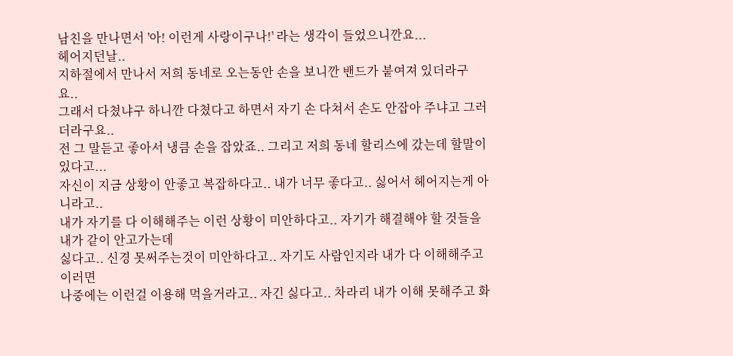남친을 만나면서 '아! 이런게 사랑이구나!' 라는 생각이 들었으니깐요...
헤어지던날..
지하절에서 만나서 저희 동네로 오는동안 손을 보니깐 밴드가 붙여져 있더라구요..
그래서 다쳤냐구 하니깐 다쳤다고 하면서 자기 손 다쳐서 손도 안잡아 주냐고 그러더라구요..
전 그 말듣고 좋아서 냉큼 손을 잡았죠.. 그리고 저희 동네 할리스에 갔는데 할말이 있다고...
자신이 지금 상황이 안좋고 복잡하다고.. 내가 너무 좋다고.. 싫어서 헤어지는게 아니라고..
내가 자기를 다 이해해주는 이런 상황이 미안하다고.. 자기가 해결해야 할 것들을 내가 같이 안고가는데
싫다고.. 신경 못써주는것이 미안하다고.. 자기도 사람인지라 내가 다 이해해주고 이러면
나중에는 이런걸 이용해 먹을거라고.. 자긴 싫다고.. 차라리 내가 이해 못해주고 화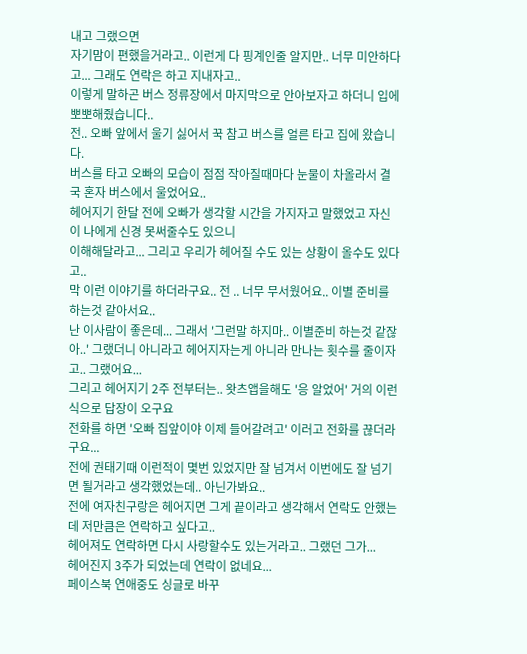내고 그랬으면
자기맘이 편했을거라고.. 이런게 다 핑계인줄 알지만.. 너무 미안하다고... 그래도 연락은 하고 지내자고..
이렇게 말하곤 버스 정류장에서 마지막으로 안아보자고 하더니 입에 뽀뽀해줬습니다..
전.. 오빠 앞에서 울기 싫어서 꾹 참고 버스를 얼른 타고 집에 왔습니다.
버스를 타고 오빠의 모습이 점점 작아질때마다 눈물이 차올라서 결국 혼자 버스에서 울었어요..
헤어지기 한달 전에 오빠가 생각할 시간을 가지자고 말했었고 자신이 나에게 신경 못써줄수도 있으니
이해해달라고... 그리고 우리가 헤어질 수도 있는 상황이 올수도 있다고..
막 이런 이야기를 하더라구요.. 전 .. 너무 무서웠어요.. 이별 준비를 하는것 같아서요..
난 이사람이 좋은데... 그래서 '그런말 하지마.. 이별준비 하는것 같잖아..' 그랬더니 아니라고 헤어지자는게 아니라 만나는 횟수를 줄이자고.. 그랬어요...
그리고 헤어지기 2주 전부터는.. 왓츠앱을해도 '응 알었어' 거의 이런 식으로 답장이 오구요
전화를 하면 '오빠 집앞이야 이제 들어갈려고' 이러고 전화를 끊더라구요...
전에 권태기때 이런적이 몇번 있었지만 잘 넘겨서 이번에도 잘 넘기면 될거라고 생각했었는데.. 아닌가봐요..
전에 여자친구랑은 헤어지면 그게 끝이라고 생각해서 연락도 안했는데 저만큼은 연락하고 싶다고..
헤어져도 연락하면 다시 사랑할수도 있는거라고.. 그랬던 그가...
헤어진지 3주가 되었는데 연락이 없네요...
페이스북 연애중도 싱글로 바꾸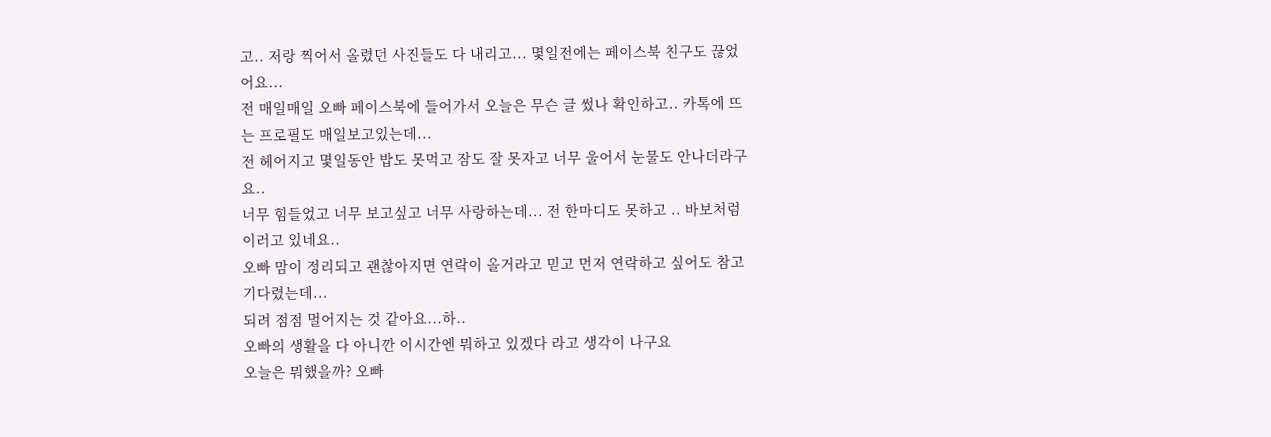고.. 저랑 찍어서 올렸던 사진들도 다 내리고... 몇일전에는 페이스북 친구도 끊었어요...
전 매일매일 오빠 페이스북에 들어가서 오늘은 무슨 글 썼나 확인하고.. 카톡에 뜨는 프로필도 매일보고있는데...
전 헤어지고 몇일동안 밥도 못먹고 잠도 잘 못자고 너무 울어서 눈물도 안나더라구요..
너무 힘들었고 너무 보고싶고 너무 사랑하는데... 전 한마디도 못하고 .. 바보처럼 이러고 있네요..
오빠 맘이 정리되고 괜찮아지면 연락이 올거라고 믿고 먼저 연락하고 싶어도 참고 기다렸는데...
되려 점점 멀어지는 것 같아요...하..
오빠의 생활을 다 아니깐 이시간엔 뭐하고 있겠다 라고 생각이 나구요
오늘은 뭐했을까? 오빠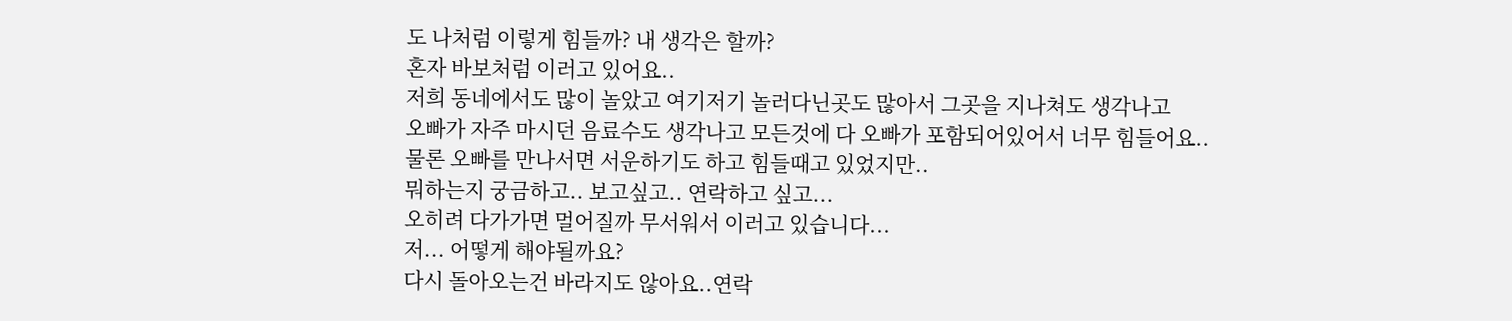도 나처럼 이렇게 힘들까? 내 생각은 할까?
혼자 바보처럼 이러고 있어요..
저희 동네에서도 많이 놀았고 여기저기 놀러다닌곳도 많아서 그곳을 지나쳐도 생각나고
오빠가 자주 마시던 음료수도 생각나고 모든것에 다 오빠가 포함되어있어서 너무 힘들어요..
물론 오빠를 만나서면 서운하기도 하고 힘들때고 있었지만..
뭐하는지 궁금하고.. 보고싶고.. 연락하고 싶고...
오히려 다가가면 멀어질까 무서워서 이러고 있습니다...
저... 어떻게 해야될까요?
다시 돌아오는건 바라지도 않아요..연락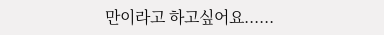만이라고 하고싶어요......